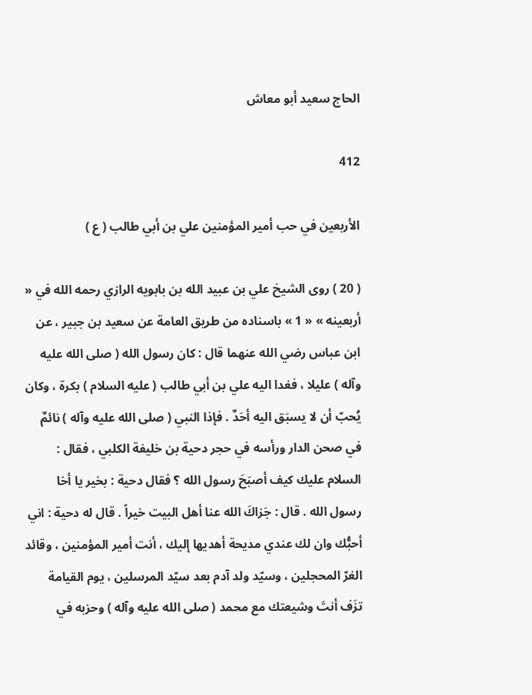الحاج سعيد أبو معاش

412

الأربعين في حب أمير المؤمنين علي بن أبي طالب ( ع )

( 20 ) روى الشيخ علي بن عبيد الله بن بابويه الرازي رحمه الله في « أربعينه » « 1 » باسناده من طريق العامة عن سعيد بن جبير ، عن ابن عباس رضي الله عنهما قال : كان رسول الله ( صلى الله عليه وآله ) عليلا ، فغدا اليه علي بن أبي طالب ( عليه السلام ) بكرة ، وكان يُحبّ أن لا يسبَق اليه أحَدٌ . فإذا النبي ( صلى الله عليه وآله ) نائمٌ في صحن الدار ورأسه في حجر دحية بن خليفة الكلبي ، فقال : السلام عليك كيف أصبَحَ رسول الله ؟ فقال دحية : بخير يا أخا رسول الله . قال : جَزاكَ الله عنا أهل البيت خيراً . قال له دحية : اني أحبُّك وان لك عندي مديحة أهديها إليك ، أنت أمير المؤمنين ، وقائد الغرّ المحجلين ، وسيّد ولد آدم بعد سيّد المرسلين ، يوم القيامة تزَف أنتَ وشيعتك مع محمد ( صلى الله عليه وآله ) وحزبه في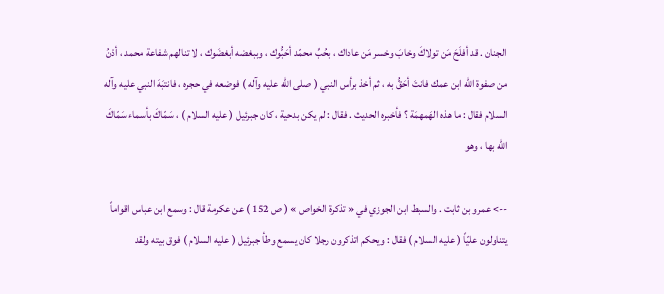الجنان . قد أفلَحَ مَن تولاكَ وخابَ وخسر مَن عاداك ، بحُبِّ محمّد أحَبُّوك ، وببغضه أبغضَوك ، لا تنالهم شفاعة محمد ، أدْنُ من صفوة الله ابن عمك فانتَ أحَقُّ به ، ثم أخذ برأس النبي ( صلى الله عليه وآله ) فوضعه في حجره ، فانتبَهَ النبي عليه وآله السلام فقال : ما هذه الهَمهمَة ؟ فأخبره الحديث . فقال : لم يكن بدحية ، كان جبرئيل ( عليه السلام ) ، سَمّاكَ بأسماء سَمّاكَ الله بها ، وهو

--> عمرو بن ثابت . والسبط ابن الجوزي في « تذكرة الخواص » ( ص 152 ) عن عكرمة قال : وسمع ابن عباس اقواماً يتناولون عليّاً ( عليه السلام ) فقال : ويحكم اتذكرون رجلا كان يسمع وطأ جبرئيل ( عليه السلام ) فوق بيته ولقد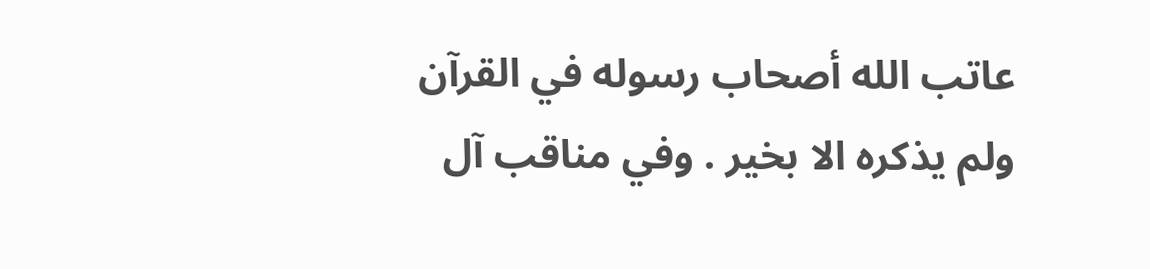عاتب الله أصحاب رسوله في القرآن ولم يذكره الا بخير . وفي مناقب آل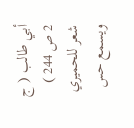أبي طالب ( ج 2 ص 244 ) شعر للحميري ويسمع حس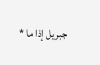جبريل إذا ما *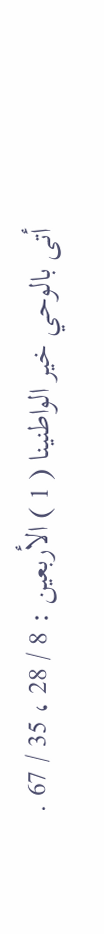أتى بالوحي خير الواطنينا ( 1 ) الأربعين : 8 / 28 ، 35 / 67 .